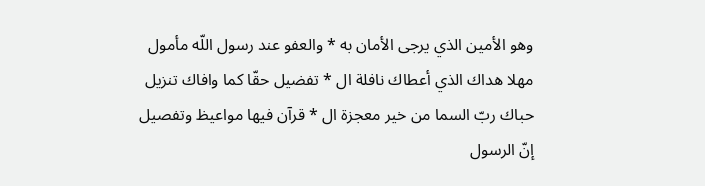وهو الأمين الذي يرجى الأمان به * والعفو عند رسول اللّه مأمول
مهلا هداك الذي أعطاك نافلة ال * تفضيل حقّا كما وافاك تنزيل
حباك ربّ السما من خير معجزة ال * قرآن فيها مواعيظ وتفصيل
إنّ الرسول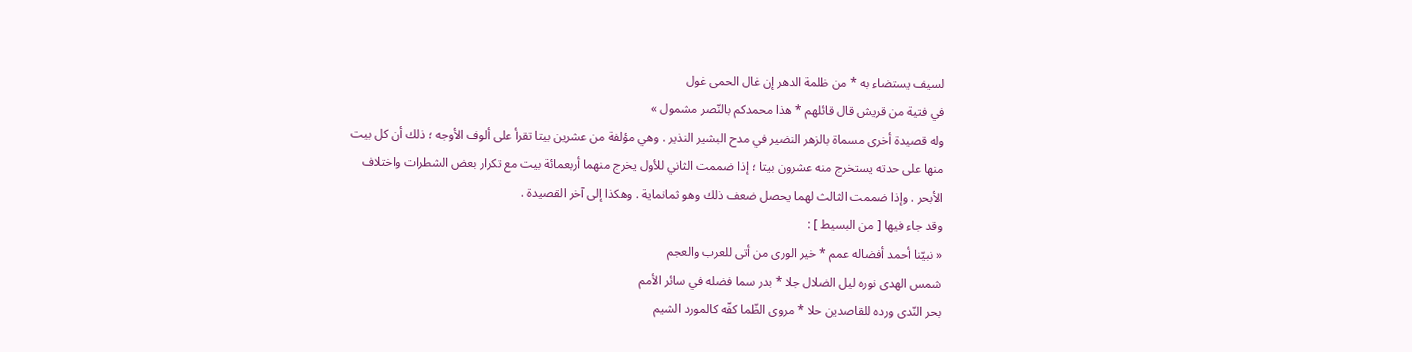لسيف يستضاء به * من ظلمة الدهر إن غال الحمى غول
في فتية من قريش قال قائلهم * هذا محمدكم بالنّصر مشمول »
وله قصيدة أخرى مسماة بالزهر النضير في مدح البشير النذير . وهي مؤلفة من عشرين بيتا تقرأ على ألوف الأوجه ؛ ذلك أن كل بيت منها على حدته يستخرج منه عشرون بيتا ؛ إذا ضممت الثاني للأول يخرج منهما أربعمائة بيت مع تكرار بعض الشطرات واختلاف الأبحر . وإذا ضممت الثالث لهما يحصل ضعف ذلك وهو ثمانماية . وهكذا إلى آخر القصيدة .
وقد جاء فيها [ من البسيط ] :
« نبيّنا أحمد أفضاله عمم * خير الورى من أتى للعرب والعجم
شمس الهدى نوره ليل الضلال جلا * بدر سما فضله في سائر الأمم
بحر النّدى ورده للقاصدين حلا * مروى الظّما كفّه كالمورد الشيم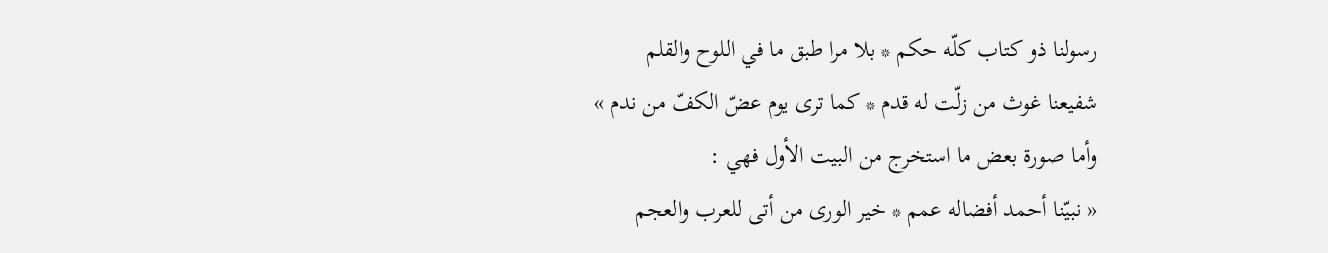رسولنا ذو كتاب كلّه حكم * بلا مرا طبق ما في اللوح والقلم
شفيعنا غوث من زلّت له قدم * كما ترى يوم عضّ الكفّ من ندم »
وأما صورة بعض ما استخرج من البيت الأول فهي :
« نبيّنا أحمد أفضاله عمم * خير الورى من أتى للعرب والعجم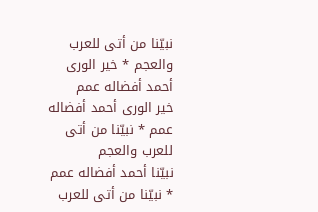نبيّنا من أتى للعرب والعجم * خير الورى أحمد أفضاله عمم
خير الورى أحمد أفضاله عمم * نبيّنا من أتى للعرب والعجم
نبيّنا أحمد أفضاله عمم * نبيّنا من أتى للعرب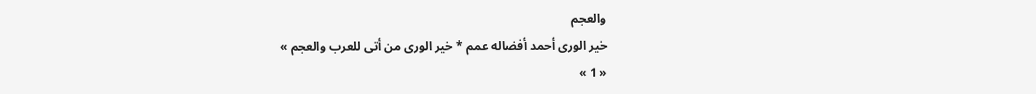والعجم
خير الورى أحمد أفضاله عمم * خير الورى من أتى للعرب والعجم »
« 1 »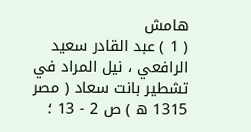هامش
( 1 ) عبد القادر سعيد الرافعي ، نيل المراد في تشطير بانت سعاد ( مصر 1315 ه ) ص 2 - 13 ؛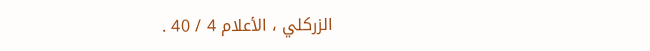الزركلي ، الأعلام 4 / 40 .